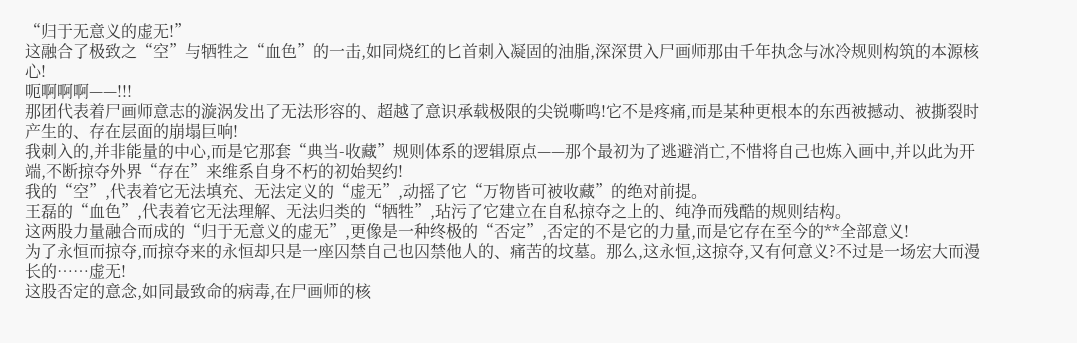“归于无意义的虚无!”
这融合了极致之“空”与牺牲之“血色”的一击,如同烧红的匕首刺入凝固的油脂,深深贯入尸画师那由千年执念与冰冷规则构筑的本源核心!
呃啊啊啊——!!!
那团代表着尸画师意志的漩涡发出了无法形容的、超越了意识承载极限的尖锐嘶鸣!它不是疼痛,而是某种更根本的东西被撼动、被撕裂时产生的、存在层面的崩塌巨响!
我刺入的,并非能量的中心,而是它那套“典当-收藏”规则体系的逻辑原点——那个最初为了逃避消亡,不惜将自己也炼入画中,并以此为开端,不断掠夺外界“存在”来维系自身不朽的初始契约!
我的“空”,代表着它无法填充、无法定义的“虚无”,动摇了它“万物皆可被收藏”的绝对前提。
王磊的“血色”,代表着它无法理解、无法归类的“牺牲”,玷污了它建立在自私掠夺之上的、纯净而残酷的规则结构。
这两股力量融合而成的“归于无意义的虚无”,更像是一种终极的“否定”,否定的不是它的力量,而是它存在至今的**全部意义!
为了永恒而掠夺,而掠夺来的永恒却只是一座囚禁自己也囚禁他人的、痛苦的坟墓。那么,这永恒,这掠夺,又有何意义?不过是一场宏大而漫长的……虚无!
这股否定的意念,如同最致命的病毒,在尸画师的核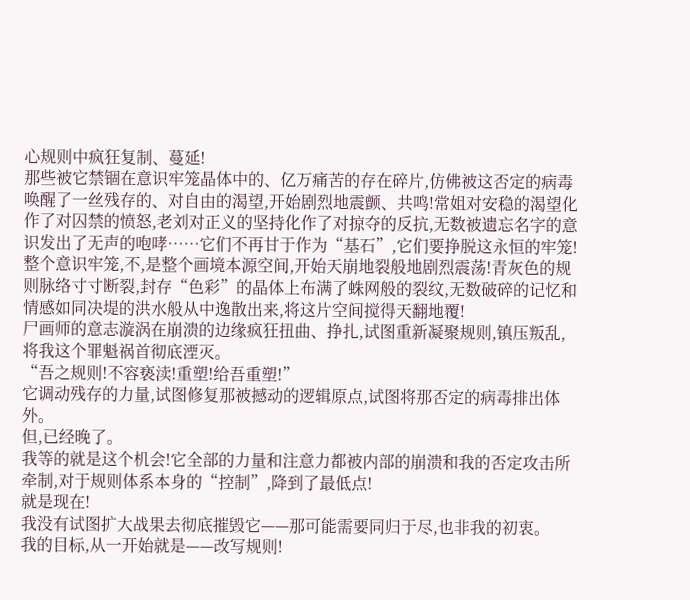心规则中疯狂复制、蔓延!
那些被它禁锢在意识牢笼晶体中的、亿万痛苦的存在碎片,仿佛被这否定的病毒唤醒了一丝残存的、对自由的渴望,开始剧烈地震颤、共鸣!常姐对安稳的渴望化作了对囚禁的愤怒,老刘对正义的坚持化作了对掠夺的反抗,无数被遗忘名字的意识发出了无声的咆哮……它们不再甘于作为“基石”,它们要挣脱这永恒的牢笼!
整个意识牢笼,不,是整个画境本源空间,开始天崩地裂般地剧烈震荡!青灰色的规则脉络寸寸断裂,封存“色彩”的晶体上布满了蛛网般的裂纹,无数破碎的记忆和情感如同决堤的洪水般从中逸散出来,将这片空间搅得天翻地覆!
尸画师的意志漩涡在崩溃的边缘疯狂扭曲、挣扎,试图重新凝聚规则,镇压叛乱,将我这个罪魁祸首彻底湮灭。
“吾之规则!不容亵渎!重塑!给吾重塑!”
它调动残存的力量,试图修复那被撼动的逻辑原点,试图将那否定的病毒排出体外。
但,已经晚了。
我等的就是这个机会!它全部的力量和注意力都被内部的崩溃和我的否定攻击所牵制,对于规则体系本身的“控制”,降到了最低点!
就是现在!
我没有试图扩大战果去彻底摧毁它——那可能需要同归于尽,也非我的初衷。
我的目标,从一开始就是——改写规则!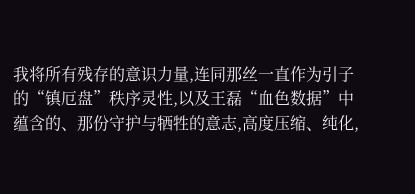我将所有残存的意识力量,连同那丝一直作为引子的“镇厄盘”秩序灵性,以及王磊“血色数据”中蕴含的、那份守护与牺牲的意志,高度压缩、纯化,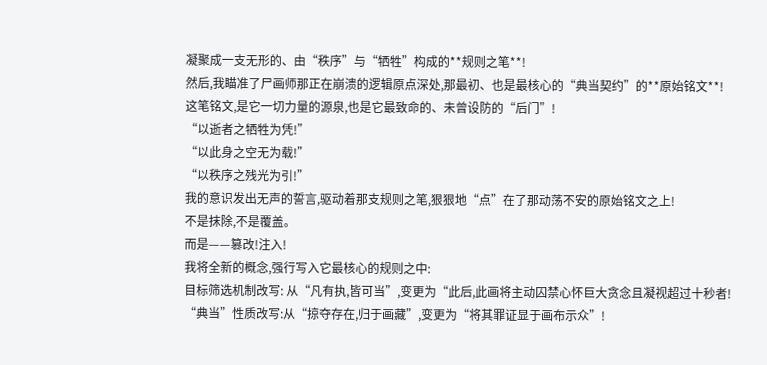凝聚成一支无形的、由“秩序”与“牺牲”构成的**规则之笔**!
然后,我瞄准了尸画师那正在崩溃的逻辑原点深处,那最初、也是最核心的“典当契约”的**原始铭文**!
这笔铭文,是它一切力量的源泉,也是它最致命的、未曾设防的“后门”!
“以逝者之牺牲为凭!”
“以此身之空无为载!”
“以秩序之残光为引!”
我的意识发出无声的誓言,驱动着那支规则之笔,狠狠地“点”在了那动荡不安的原始铭文之上!
不是抹除,不是覆盖。
而是——篡改!注入!
我将全新的概念,强行写入它最核心的规则之中:
目标筛选机制改写: 从“凡有执,皆可当”,变更为“此后,此画将主动囚禁心怀巨大贪念且凝视超过十秒者!
“典当”性质改写:从“掠夺存在,归于画藏”,变更为“将其罪证显于画布示众”!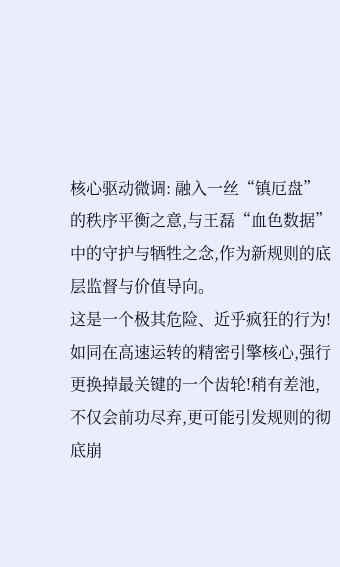核心驱动微调: 融入一丝“镇厄盘”的秩序平衡之意,与王磊“血色数据”中的守护与牺牲之念,作为新规则的底层监督与价值导向。
这是一个极其危险、近乎疯狂的行为!如同在高速运转的精密引擎核心,强行更换掉最关键的一个齿轮!稍有差池,不仅会前功尽弃,更可能引发规则的彻底崩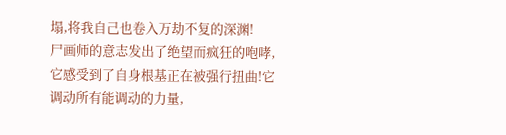塌,将我自己也卷入万劫不复的深渊!
尸画师的意志发出了绝望而疯狂的咆哮,它感受到了自身根基正在被强行扭曲!它调动所有能调动的力量,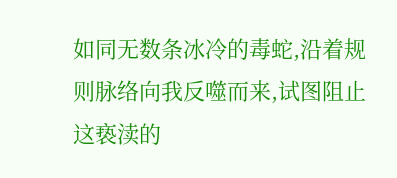如同无数条冰冷的毒蛇,沿着规则脉络向我反噬而来,试图阻止这亵渎的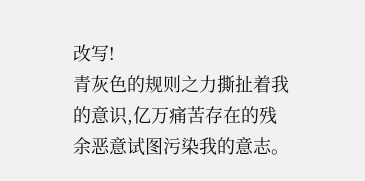改写!
青灰色的规则之力撕扯着我的意识,亿万痛苦存在的残余恶意试图污染我的意志。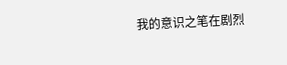我的意识之笔在剧烈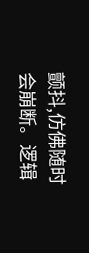颤抖,仿佛随时会崩断。逻辑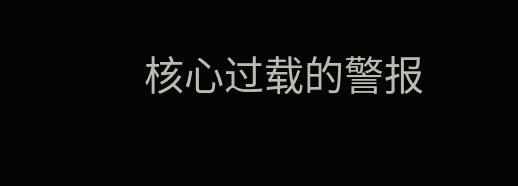核心过载的警报